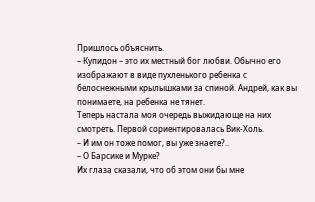Пришлось объяснить.
– Купидон – это их местный бог любви. Обычно его изображают в виде пухленького ребенка с белоснежными крылышками за спиной. Андрей, как вы понимаете, на ребенка не тянет.
Теперь настала моя очередь выжидающе на них смотреть. Первой сориентировалась Вик-Холь.
– И им он тоже помог, вы уже знаете?..
– О Барсике и Мурке?
Их глаза сказали, что об этом они бы мне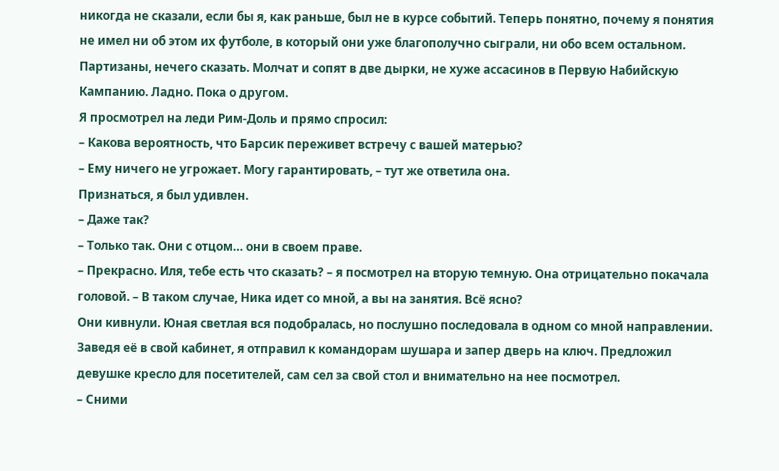никогда не сказали, если бы я, как раньше, был не в курсе событий. Теперь понятно, почему я понятия не имел ни об этом их футболе, в который они уже благополучно сыграли, ни обо всем остальном. Партизаны, нечего сказать. Молчат и сопят в две дырки, не хуже ассасинов в Первую Набийскую Кампанию. Ладно. Пока о другом.
Я просмотрел на леди Рим-Доль и прямо спросил:
– Какова вероятность, что Барсик переживет встречу с вашей матерью?
– Ему ничего не угрожает. Могу гарантировать, – тут же ответила она.
Признаться, я был удивлен.
– Даже так?
– Только так. Они с отцом… они в своем праве.
– Прекрасно. Иля, тебе есть что сказать? – я посмотрел на вторую темную. Она отрицательно покачала головой. – В таком случае, Ника идет со мной, а вы на занятия. Всё ясно?
Они кивнули. Юная светлая вся подобралась, но послушно последовала в одном со мной направлении. Заведя её в свой кабинет, я отправил к командорам шушара и запер дверь на ключ. Предложил девушке кресло для посетителей, сам сел за свой стол и внимательно на нее посмотрел.
– Сними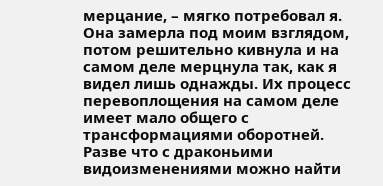мерцание, – мягко потребовал я.
Она замерла под моим взглядом, потом решительно кивнула и на самом деле мерцнула так, как я видел лишь однажды. Их процесс перевоплощения на самом деле имеет мало общего с трансформациями оборотней. Разве что с драконьими видоизменениями можно найти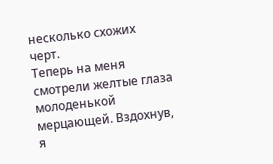несколько схожих черт.
Теперь на меня смотрели желтые глаза молоденькой мерцающей. Вздохнув, я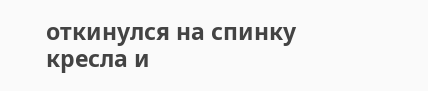откинулся на спинку кресла и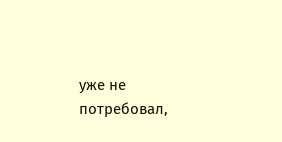уже не потребовал,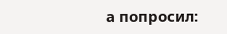а попросил: